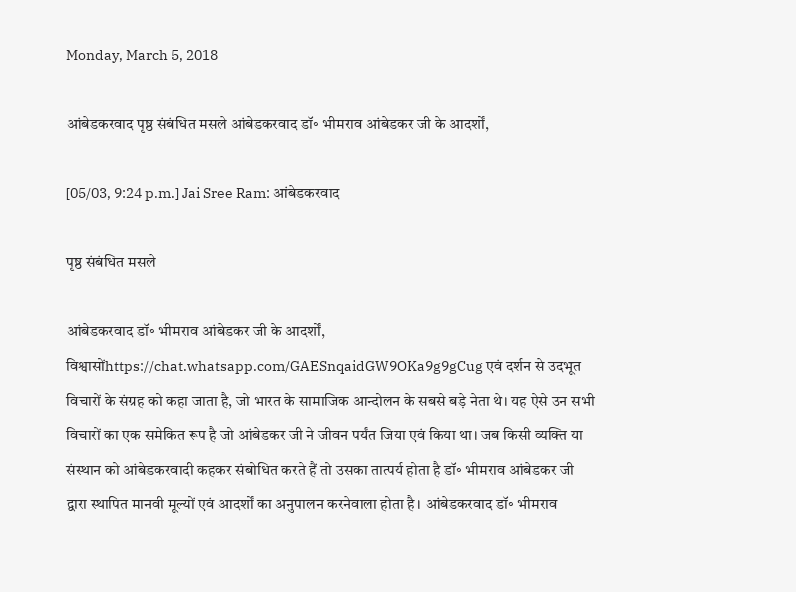Monday, March 5, 2018

आंबेडकरवाद पृष्ठ संबंधित मसले आंबेडकरवाद डॉ॰ भीमराव आंबेडकर जी के आदर्शों,

[05/03, 9:24 p.m.] Jai Sree Ram: आंबेडकरवाद

पृष्ठ संबंधित मसले

आंबेडकरवाद डॉ॰ भीमराव आंबेडकर जी के आदर्शों, विश्वासोंhttps://chat.whatsapp.com/GAESnqaidGW9OKa9g9gCug एवं दर्शन से उदभूत विचारों के संग्रह को कहा जाता है, जो भारत के सामाजिक आन्दोलन के सबसे बड़े नेता थे। यह ऐसे उन सभी विचारों का एक समेकित रूप है जो आंबेडकर जी ने जीवन पर्यंत जिया एवं किया था। जब किसी व्यक्ति या संस्थान को आंबेडकरवादी कहकर संबोधित करते हैं तो उसका तात्पर्य होता है डॉ॰ भीमराव आंबेडकर जी द्वारा स्थापित मानवी मूल्यों एवं आदर्शों का अनुपालन करनेवाला होता है। आंबेडकरवाद डॉ॰ भीमराव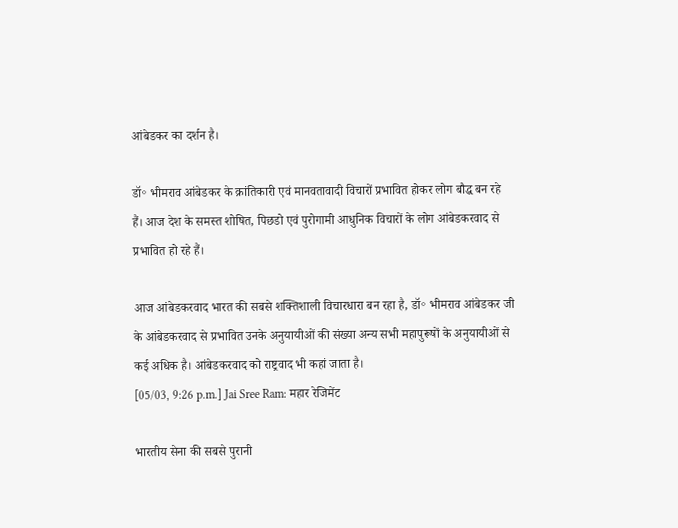आंबेडकर का दर्शन है।

डॉ॰ भीमराव आंबेडकर के क्रांतिकारी एवं मानवतावादी विचारों प्रभावित होकर लोग बौद्ध बन रहे हैं। आज देश के समस्त शोषित, पिछडो एवं पुरोगामी आधुनिक विचारों के लोग आंबेडकरवाद से प्रभावित हो रहे हैं।

आज आंबेडकरवाद भारत की सबसे शक्तिशाली विचारधारा बन रहा है, डॉ॰ भीमराव आंबेडकर जी के आंबेडकरवाद से प्रभावित उनके अनुयायीओं की संख्या अन्य सभी महापुरूषों के अनुयायीओं से कई अधिक है। आंबेडकरवाद को राष्ट्रवाद भी कहां जाता है।
[05/03, 9:26 p.m.] Jai Sree Ram: महार रेजिमेंट

भारतीय सेना की सबसे पुरानी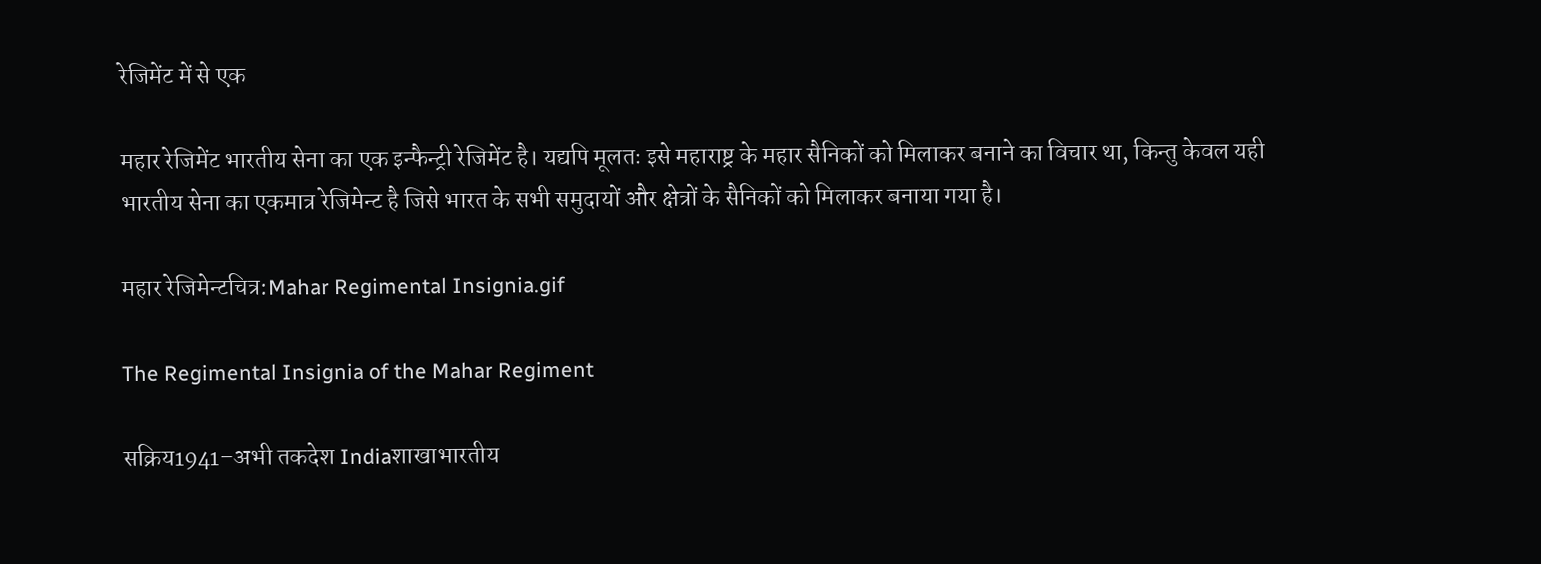रेजिमेंट में से एक

महार रेजिमेंट भारतीय सेना का एक इन्फैन्ट्री रेजिमेंट है। यद्यपि मूलतः इसे महाराष्ट्र के महार सैनिकों को मिलाकर बनाने का विचार था, किन्तु केवल यही भारतीय सेना का एकमात्र रेजिमेन्ट है जिसे भारत के सभी समुदायों और क्षेत्रों के सैनिकों को मिलाकर बनाया गया है।

महार रेजिमेन्टचित्र:Mahar Regimental Insignia.gif

The Regimental Insignia of the Mahar Regiment

सक्रिय1941–अभी तकदेश Indiaशाखाभारतीय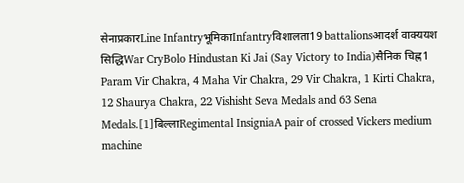सेनाप्रकारLine InfantryभूमिकाInfantryविशालता19 battalionsआदर्श वाक्ययश सिद्धिWar CryBolo Hindustan Ki Jai (Say Victory to India)सैनिक चिह्न1 Param Vir Chakra, 4 Maha Vir Chakra, 29 Vir Chakra, 1 Kirti Chakra, 12 Shaurya Chakra, 22 Vishisht Seva Medals and 63 Sena Medals.[1]बिल्लाRegimental InsigniaA pair of crossed Vickers medium machine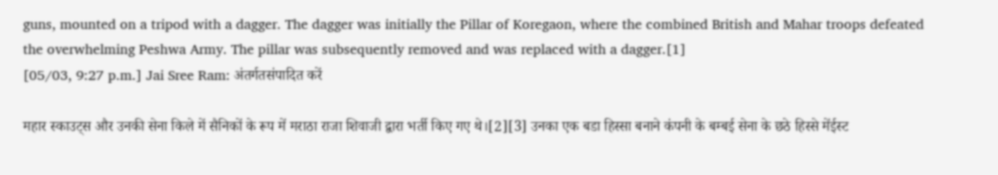guns, mounted on a tripod with a dagger. The dagger was initially the Pillar of Koregaon, where the combined British and Mahar troops defeated the overwhelming Peshwa Army. The pillar was subsequently removed and was replaced with a dagger.[1]
[05/03, 9:27 p.m.] Jai Sree Ram: अंतर्गतसंपादित करें

महार स्काउट्स और उनकी सेना किले में सैनिकों के रूप में मराठा राजा शिवाजी द्वारा भर्ती किए गए थे।[2][3] उनका एक बडा हिस्सा बनाने कंपनी के बम्बई सेना के छठे हिस्से मेंईस्ट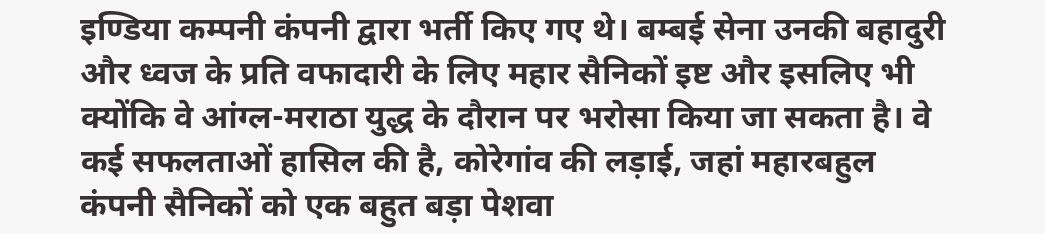इण्डिया कम्पनी कंपनी द्वारा भर्ती किए गए थे। बम्बई सेना उनकी बहादुरी और ध्वज के प्रति वफादारी के लिए महार सैनिकों इष्ट और इसलिए भी क्योंकि वे आंग्ल-मराठा युद्ध के दौरान पर भरोसा किया जा सकता है। वे कई सफलताओं हासिल की है, कोरेगांव की लड़ाई, जहां महारबहुल कंपनी सैनिकों को एक बहुत बड़ा पेशवा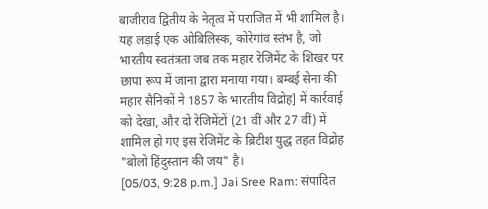बाजीराव द्वितीय के नेतृत्व में पराजित में भी शामिल है। यह लड़ाई एक ओबिलिस्क, कोरेगांव स्तंभ है, जो भारतीय स्वतंत्रता जब तक महार रेजिमेंट के शिखर पर छापा रूप में जाना द्वारा मनाया गया। बम्बई सेना की महार सैनिकों ने 1857 के भारतीय विद्रोह] में कार्रवाई को देखा, और दो रेजिमेंटों (21 वीं और 27 वीं) में शामिल हो गए इस रेजिमेंट के ब्रिटीश युद्ध तहत विद्रोह "बोलो हिंदुस्तान की जय" है।
[05/03, 9:28 p.m.] Jai Sree Ram: संपादित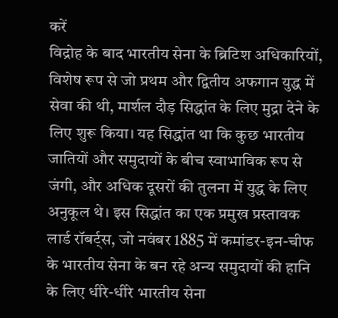करें
विद्रोह के बाद भारतीय सेना के ब्रिटिश अधिकारियों, विशेष रूप से जो प्रथम और द्वितीय अफगान युद्ध में सेवा की थी, मार्शल दौड़ सिद्धांत के लिए मुद्रा देने के लिए शुरू किया। यह सिद्धांत था कि कुछ भारतीय जातियों और समुदायों के बीच स्वाभाविक रूप से जंगी, और अधिक दूसरों की तुलना में युद्ध के लिए अनुकूल थे। इस सिद्धांत का एक प्रमुख प्रस्तावक लार्ड रॉबर्ट्स, जो नवंबर 1885 में कमांडर-इन-चीफ के भारतीय सेना के बन रहे अन्य समुदायों की हानि के लिए धीरे-धीरे भारतीय सेना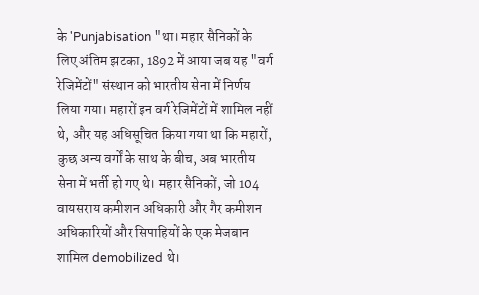के 'Punjabisation "था। महार सैनिकों के लिए अंतिम झटका, 1892 में आया जब यह "वर्ग रेजिमेंटों" संस्थान को भारतीय सेना में निर्णय लिया गया। महारों इन वर्ग रेजिमेंटों में शामिल नहीं थे, और यह अधिसूचित किया गया था कि महारों, कुछ अन्य वर्गों के साथ के बीच, अब भारतीय सेना में भर्ती हो गए थे। महार सैनिकों, जो 104 वायसराय कमीशन अधिकारी और गैर कमीशन अधिकारियों और सिपाहियों के एक मेजबान शामिल demobilized थे।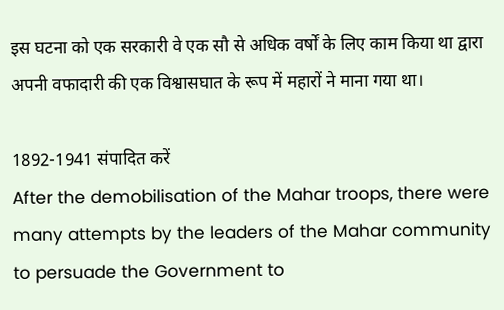इस घटना को एक सरकारी वे एक सौ से अधिक वर्षों के लिए काम किया था द्वारा अपनी वफादारी की एक विश्वासघात के रूप में महारों ने माना गया था।

1892-1941 संपादित करें
After the demobilisation of the Mahar troops, there were many attempts by the leaders of the Mahar community to persuade the Government to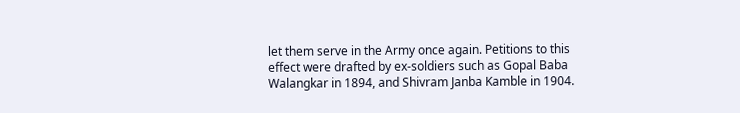let them serve in the Army once again. Petitions to this effect were drafted by ex-soldiers such as Gopal Baba Walangkar in 1894, and Shivram Janba Kamble in 1904.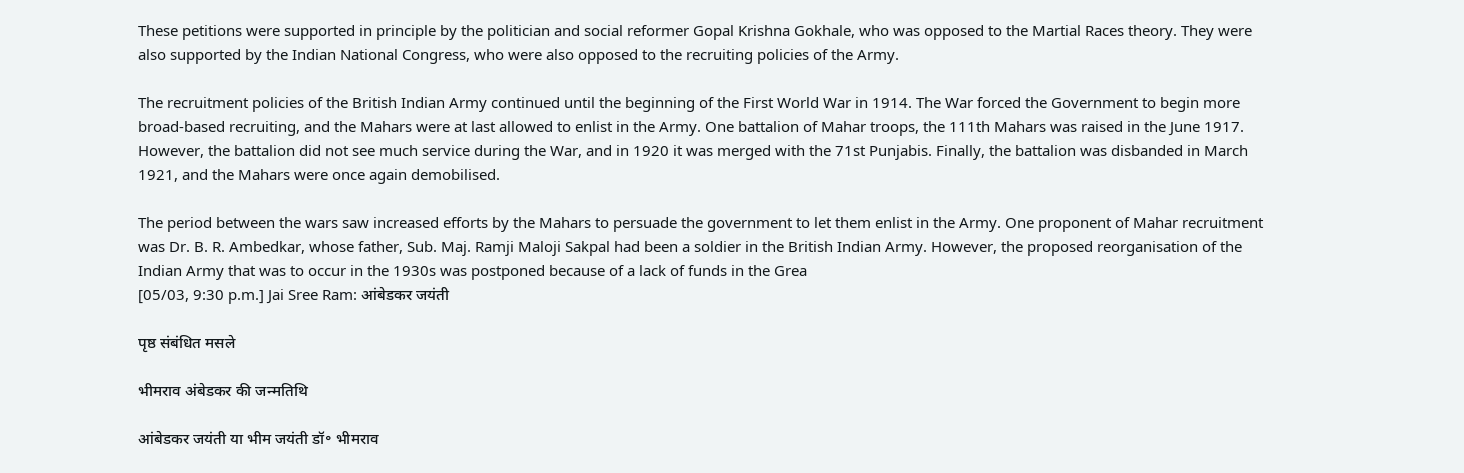These petitions were supported in principle by the politician and social reformer Gopal Krishna Gokhale, who was opposed to the Martial Races theory. They were also supported by the Indian National Congress, who were also opposed to the recruiting policies of the Army.

The recruitment policies of the British Indian Army continued until the beginning of the First World War in 1914. The War forced the Government to begin more broad-based recruiting, and the Mahars were at last allowed to enlist in the Army. One battalion of Mahar troops, the 111th Mahars was raised in the June 1917. However, the battalion did not see much service during the War, and in 1920 it was merged with the 71st Punjabis. Finally, the battalion was disbanded in March 1921, and the Mahars were once again demobilised.

The period between the wars saw increased efforts by the Mahars to persuade the government to let them enlist in the Army. One proponent of Mahar recruitment was Dr. B. R. Ambedkar, whose father, Sub. Maj. Ramji Maloji Sakpal had been a soldier in the British Indian Army. However, the proposed reorganisation of the Indian Army that was to occur in the 1930s was postponed because of a lack of funds in the Grea
[05/03, 9:30 p.m.] Jai Sree Ram: आंबेडकर जयंती

पृष्ठ संबंधित मसले

भीमराव अंबेडकर की जन्मतिथि

आंबेडकर जयंती या भीम जयंती डॉ॰ भीमराव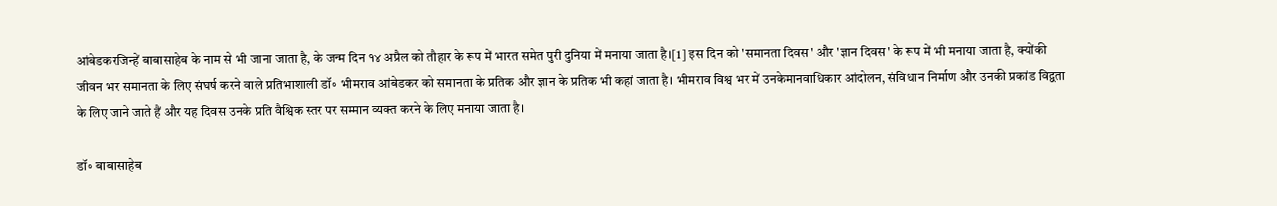आंबेडकरजिन्हें बाबासाहेब के नाम से भी जाना जाता है, के जन्म दिन १४ अप्रैल को तौहार के रूप में भारत समेत पुरी दुनिया में मनाया जाता है।[1] इस दिन को 'समानता दिवस' और 'ज्ञान दिवस' के रूप में भी मनाया जाता है, क्योंकी जीवन भर समानता के लिए संघर्ष करने वाले प्रतिभाशाली डॉ॰ भीमराव आंबेडकर को समानता के प्रतिक और ज्ञान के प्रतिक भी कहां जाता है। भीमराव विश्व भर में उनकेमानवाधिकार आंदोलन, संविधान निर्माण और उनकी प्रकांड विद्वता के लिए जाने जाते हैं और यह दिवस उनके प्रति वैश्विक स्तर पर सम्मान व्यक्त करने के लिए मनाया जाता है।

डॉ॰ बाबासाहेब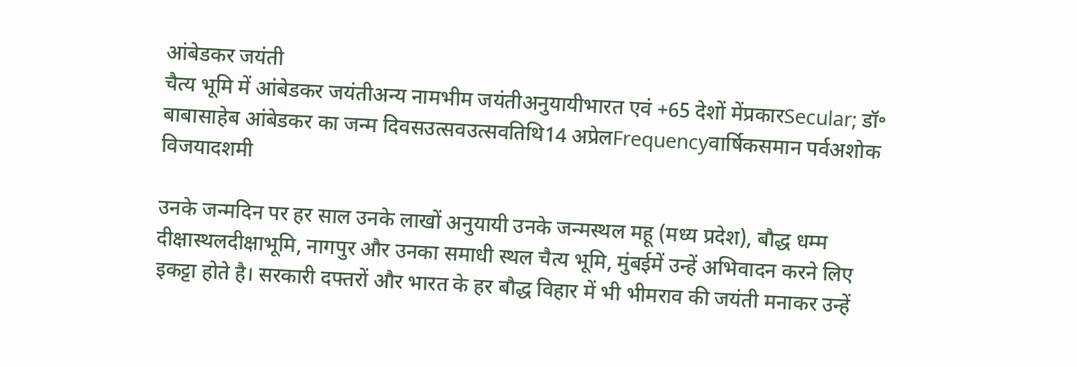आंबेडकर जयंती
चैत्य भूमि में आंबेडकर जयंतीअन्य नामभीम जयंतीअनुयायीभारत एवं +65 देशों मेंप्रकारSecular; डॉ॰ बाबासाहेब आंबेडकर का जन्म दिवसउत्सवउत्सवतिथि14 अप्रेलFrequencyवार्षिकसमान पर्वअशोक विजयादशमी

उनके जन्मदिन पर हर साल उनके लाखों अनुयायी उनके जन्मस्थल महू (मध्य प्रदेश), बौद्ध धम्म दीक्षास्थलदीक्षाभूमि, नागपुर और उनका समाधी स्थल चैत्य भूमि, मुंबईमें उन्हें अभिवादन करने लिए इकट्टा होते है। सरकारी दफ्तरों और भारत के हर बौद्ध विहार में भी भीमराव की जयंती मनाकर उन्हें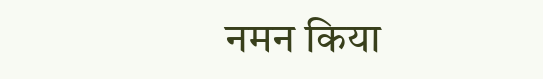नमन किया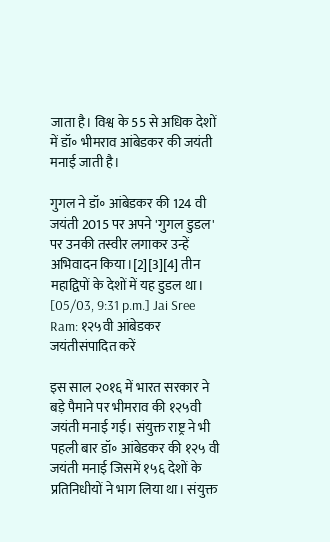जाता है। विश्व के 55 से अधिक देशों में डॉ॰ भीमराव आंबेडकर की जयंती मनाई जाती है।

गुगल ने डॉ॰ आंबेडकर की 124 वी जयंती 2015 पर अपने 'गुगल डुडल' पर उनकी तस्वीर लगाकर उन्हें अभिवादन किया।[2][3][4] तीन महाद्विपों के देशों में यह डुडल था।
[05/03, 9:31 p.m.] Jai Sree Ram: १२५वी आंबेडकर जयंतीसंपादित करें

इस साल २०१६ में भारत सरकार ने बड़े पैमाने पर भीमराव की १२५वी जयंती मनाई गई। संयुक्त राष्ट्र ने भी पहली बार डॉ॰ आंबेडकर की १२५ वी जयंती मनाई जिसमें १५६ देशों के प्रतिनिधीयों ने भाग लिया था। संयुक्त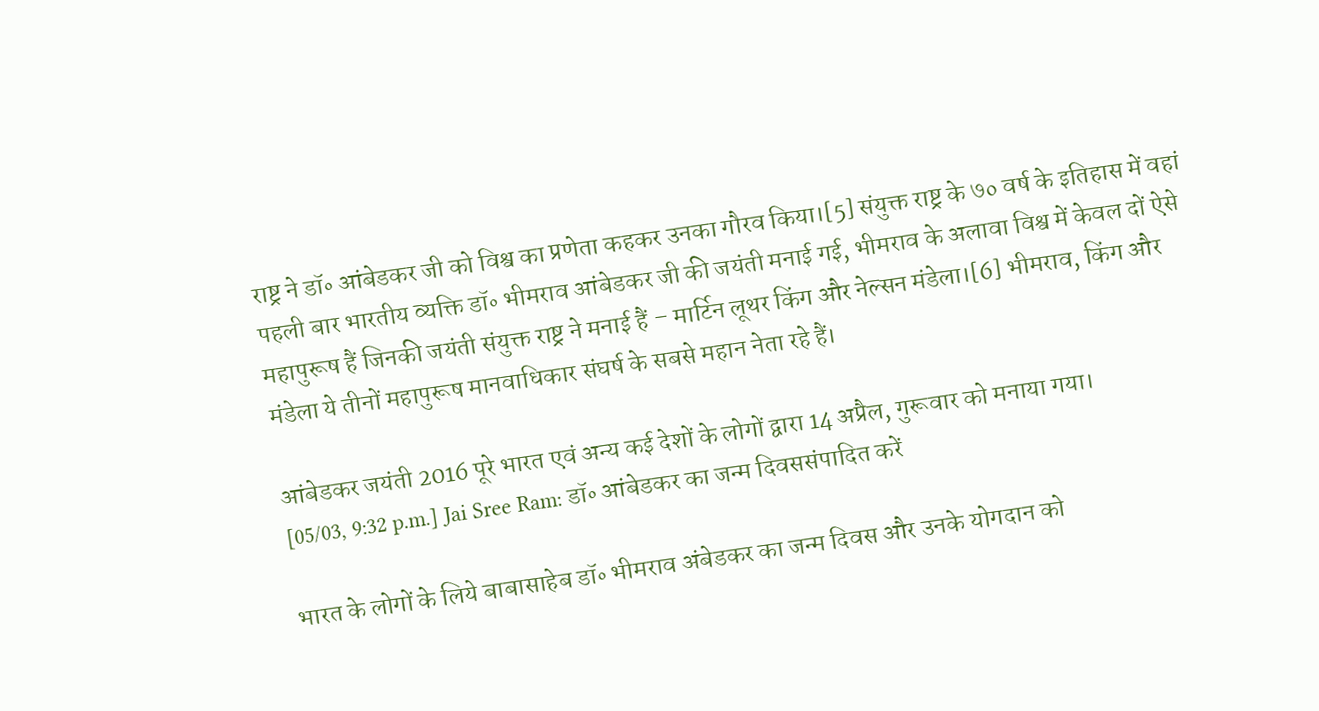राष्ट्र ने डॉ॰ आंबेडकर जी को विश्व का प्रणेता कहकर उनका गौरव किया।[5] संयुक्त राष्ट्र के ७० वर्ष के इतिहास में वहां पहली बार भारतीय व्यक्ति डॉ॰ भीमराव आंबेडकर जी की जयंती मनाई गई, भीमराव के अलावा विश्व में केवल दों ऐसे महापुरूष हैं जिनकी जयंती संयुक्त राष्ट्र ने मनाई हैं – मार्टिन लूथर किंग और नेल्सन मंडेला।[6] भीमराव, किंग और मंडेला ये तीनों महापुरूष मानवाधिकार संघर्ष के सबसे महान नेता रहे हैं।

आंबेडकर जयंती 2016 पूरे भारत एवं अन्य कई देशों के लोगों द्वारा 14 अप्रैल, गुरूवार को मनाया गया।
[05/03, 9:32 p.m.] Jai Sree Ram: डॉ॰ आंबेडकर का जन्म दिवससंपादित करें

भारत के लोगों के लिये बाबासाहेब डॉ॰ भीमराव अंबेडकर का जन्म दिवस और उनके योगदान को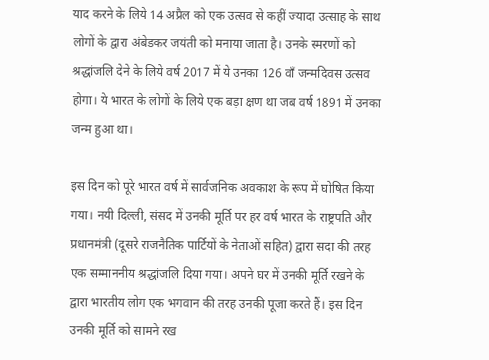याद करने के लिये 14 अप्रैल को एक उत्सव से कहीं ज्यादा उत्साह के साथ लोगों के द्वारा अंबेडकर जयंती को मनाया जाता है। उनके स्मरणों को श्रद्धांजलि देने के लिये वर्ष 2017 में ये उनका 126 वाँ जन्मदिवस उत्सव होगा। ये भारत के लोगों के लिये एक बड़ा क्षण था जब वर्ष 1891 में उनका जन्म हुआ था।

इस दिन को पूरे भारत वर्ष में सार्वजनिक अवकाश के रूप में घोषित किया गया। नयी दिल्ली, संसद में उनकी मूर्ति पर हर वर्ष भारत के राष्ट्रपति और प्रधानमंत्री (दूसरे राजनैतिक पार्टियों के नेताओं सहित) द्वारा सदा की तरह एक सम्माननीय श्रद्धांजलि दिया गया। अपने घर में उनकी मूर्ति रखने के द्वारा भारतीय लोग एक भगवान की तरह उनकी पूजा करते हैं। इस दिन उनकी मूर्ति को सामने रख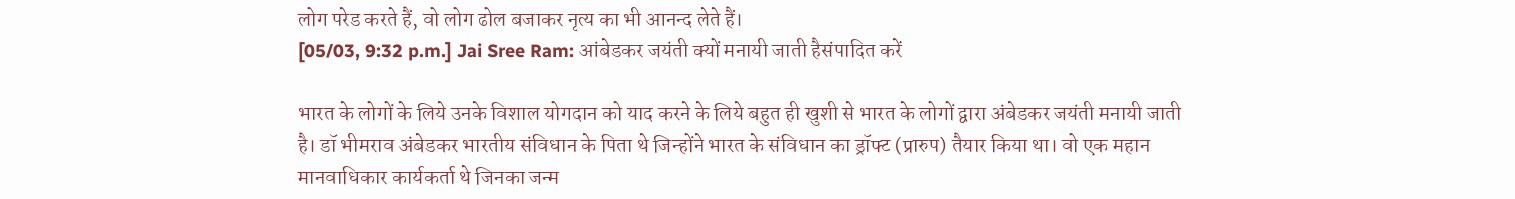लोग परेड करते हैं, वो लोग ढोल बजाकर नृत्य का भी आनन्द लेते हैं।
[05/03, 9:32 p.m.] Jai Sree Ram: आंबेडकर जयंती क्यों मनायी जाती हैसंपादित करें

भारत के लोगों के लिये उनके विशाल योगदान को याद करने के लिये बहुत ही खुशी से भारत के लोगों द्वारा अंबेडकर जयंती मनायी जाती है। डॉ भीमराव अंबेडकर भारतीय संविधान के पिता थे जिन्होंने भारत के संविधान का ड्रॉफ्ट (प्रारुप) तैयार किया था। वो एक महान मानवाधिकार कार्यकर्ता थे जिनका जन्म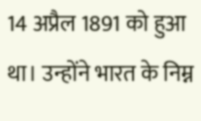14 अप्रैल 1891 को हुआ था। उन्होंने भारत के निम्न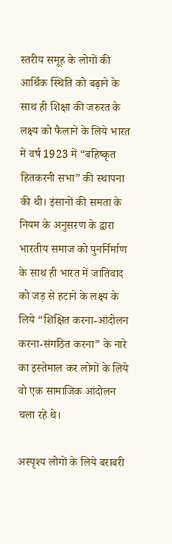स्तरीय समूह के लोगों की आर्थिक स्थिति को बढ़ाने के साथ ही शिक्षा की जरुरत के लक्ष्य को फैलाने के लिये भारत में वर्ष 1923 में “बहिष्कृत हितकरनी सभा” की स्थापना की थी। इंसानों की समता के नियम के अनुसरण के द्वारा भारतीय समाज को पुनर्निर्माण के साथ ही भारत में जातिवाद को जड़ से हटाने के लक्ष्य के लिये “शिक्षित करना-आंदोलन करना-संगठित करना” के नारे का इस्तेमाल कर लोगों के लिये वो एक सामाजिक आंदोलन चला रहे थे।

अस्पृश्य लोगों के लिये बराबरी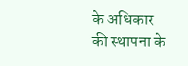के अधिकार की स्थापना के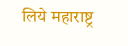लिये महाराष्ट्र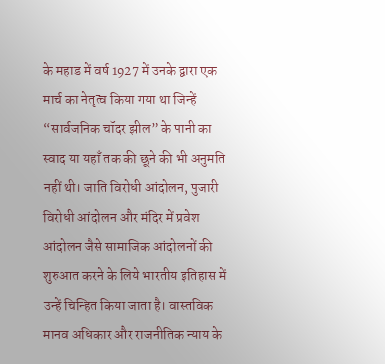के महाड में वर्ष 1927 में उनके द्वारा एक मार्च का नेतृत्व किया गया था जिन्हें “सार्वजनिक चॉदर झील” के पानी का स्वाद या यहाँ तक की छूने की भी अनुमति नहीं थी। जाति विरोधी आंदोलन, पुजारी विरोधी आंदोलन और मंदिर में प्रवेश आंदोलन जैसे सामाजिक आंदोलनों की शुरुआत करने के लिये भारतीय इतिहास में उन्हें चिन्हित किया जाता है। वास्तविक मानव अधिकार और राजनीतिक न्याय के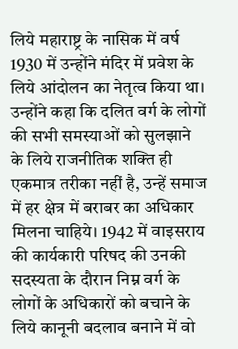लिये महाराष्ट्र के नासिक में वर्ष 1930 में उन्होंने मंदिर में प्रवेश के लिये आंदोलन का नेतृत्व किया था। उन्होंने कहा कि दलित वर्ग के लोगों की सभी समस्याओं को सुलझाने के लिये राजनीतिक शक्ति ही एकमात्र तरीका नहीं है, उन्हें समाज में हर क्षेत्र में बराबर का अधिकार मिलना चाहिये। 1942 में वाइसराय की कार्यकारी परिषद की उनकी सदस्यता के दौरान निम्न वर्ग के लोगों के अधिकारों को बचाने के लिये कानूनी बदलाव बनाने में वो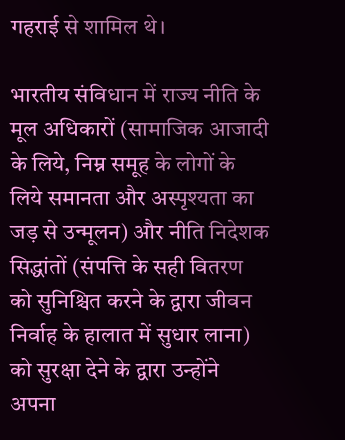गहराई से शामिल थे।

भारतीय संविधान में राज्य नीति के मूल अधिकारों (सामाजिक आजादी के लिये, निम्न समूह के लोगों के लिये समानता और अस्पृश्यता का जड़ से उन्मूलन) और नीति निदेशक सिद्धांतों (संपत्ति के सही वितरण को सुनिश्चित करने के द्वारा जीवन निर्वाह के हालात में सुधार लाना) को सुरक्षा देने के द्वारा उन्होंने अपना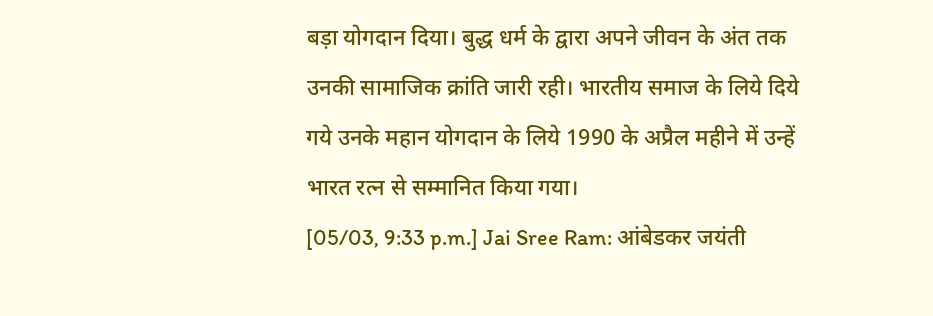बड़ा योगदान दिया। बुद्ध धर्म के द्वारा अपने जीवन के अंत तक उनकी सामाजिक क्रांति जारी रही। भारतीय समाज के लिये दिये गये उनके महान योगदान के लिये 1990 के अप्रैल महीने में उन्हें भारत रत्न से सम्मानित किया गया।
[05/03, 9:33 p.m.] Jai Sree Ram: आंबेडकर जयंती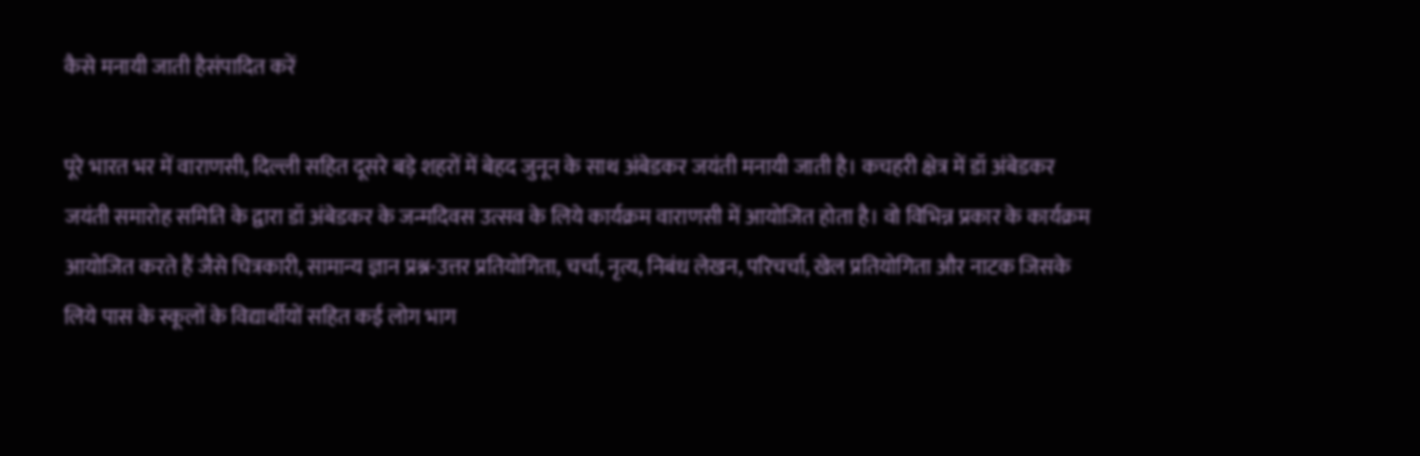कैसे मनायी जाती हैसंपादित करें

पूरे भारत भर में वाराणसी, दिल्ली सहित दूसरे बड़े शहरों में बेहद जुनून के साथ अंबेडकर जयंती मनायी जाती है। कचहरी क्षेत्र में डॉ अंबेडकर जयंती समारोह समिति के द्वारा डॉ अंबेडकर के जन्मदिवस उत्सव के लिये कार्यक्रम वाराणसी में आयोजित होता है। वो विभिन्न प्रकार के कार्यक्रम आयोजित करते हैं जैसे चित्रकारी, सामान्य ज्ञान प्रश्न-उत्तर प्रतियोगिता, चर्चा, नृत्य, निबंध लेखन, परिचर्चा, खेल प्रतियोगिता और नाटक जिसके लिये पास के स्कूलों के विद्यार्थीयों सहित कई लोग भाग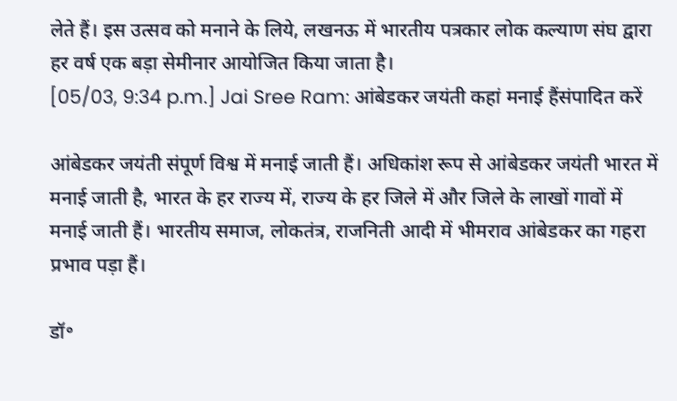लेते हैं। इस उत्सव को मनाने के लिये, लखनऊ में भारतीय पत्रकार लोक कल्याण संघ द्वारा हर वर्ष एक बड़ा सेमीनार आयोजित किया जाता है।
[05/03, 9:34 p.m.] Jai Sree Ram: आंबेडकर जयंती कहां मनाई हैंसंपादित करें

आंबेडकर जयंती संपूर्ण विश्व में मनाई जाती हैं। अधिकांश रूप से आंबेडकर जयंती भारत में मनाई जाती है, भारत के हर राज्य में, राज्य के हर जिले में और जिले के लाखों गावों में मनाई जाती हैं। भारतीय समाज, लोकतंत्र, राजनिती आदी में भीमराव आंबेडकर का गहरा प्रभाव पड़ा हैं।

डॉ॰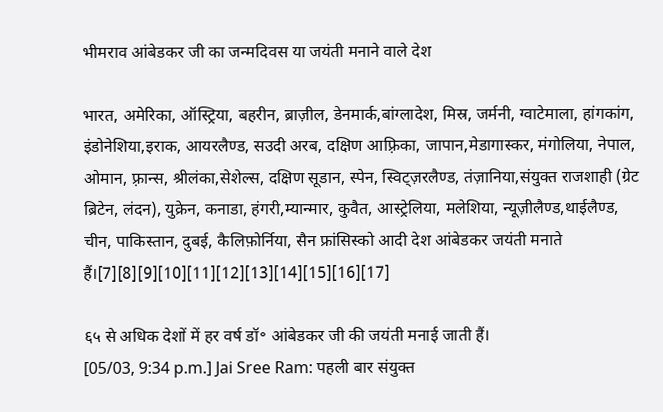भीमराव आंबेडकर जी का जन्मदिवस या जयंती मनाने वाले देश

भारत, अमेरिका, ऑस्ट्रिया, बहरीन, ब्राज़ील, डेनमार्क,बांग्लादेश, मिस्र, जर्मनी, ग्वाटेमाला, हांगकांग, इंडोनेशिया,इराक, आयरलैण्ड, सउदी अरब, दक्षिण आफ़्रिका, जापान,मेडागास्कर, मंगोलिया, नेपाल, ओमान, फ़्रान्स, श्रीलंका,सेशेल्स, दक्षिण सूडान, स्पेन, स्विट्ज़रलैण्ड, तंज़ानिया,संयुक्त राजशाही (ग्रेट ब्रिटेन, लंदन), युक्रेन, कनाडा, हंगरी,म्यान्मार, कुवैत, आस्ट्रेलिया, मलेशिया, न्यूज़ीलैण्ड,थाईलैण्ड, चीन, पाकिस्तान, दुबई, कैलिफ़ोर्निया, सैन फ्रांसिस्को आदी देश आंबेडकर जयंती मनाते हैं।[7][8][9][10][11][12][13][14][15][16][17]

६५ से अधिक देशों में हर वर्ष डॉ॰ आंबेडकर जी की जयंती मनाई जाती हैं।
[05/03, 9:34 p.m.] Jai Sree Ram: पहली बार संयुक्त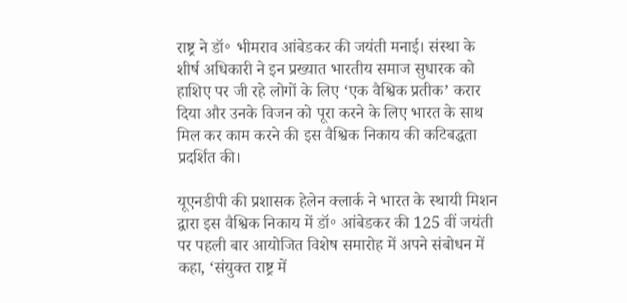राष्ट्र ने डॉ॰ भीमराव आंबेडकर की जयंती मनाई। संस्था के शीर्ष अधिकारी ने इन प्रख्यात भारतीय समाज सुधारक को हाशिए पर जी रहे लोगों के लिए ‘एक वैश्विक प्रतीक’ करार दिया और उनके विजन को पूरा करने के लिए भारत के साथ मिल कर काम करने की इस वैश्विक निकाय की कटिबद्धता प्रदर्शित की।

यूएनडीपी की प्रशासक हेलेन क्लार्क ने भारत के स्थायी मिशन द्वारा इस वैश्विक निकाय में डॉ॰ आंबेडकर की 125 वीं जयंती पर पहली बार आयोजित विशेष समारोह में अपने संबोधन में कहा, ‘संयुक्त राष्ट्र में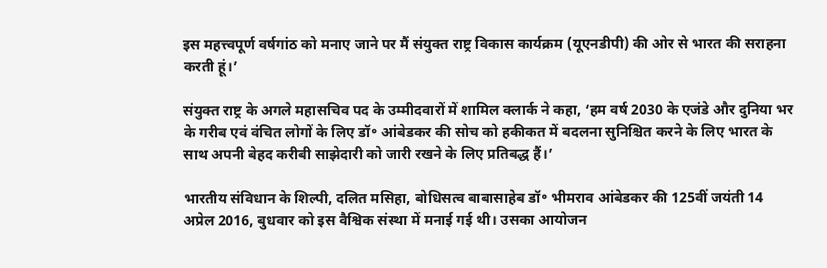इस महत्त्वपूर्ण वर्षगांठ को मनाए जाने पर मैं संयुक्त राष्ट्र विकास कार्यक्रम (यूएनडीपी) की ओर से भारत की सराहना करती हूं।’

संयुक्त राष्ट्र के अगले महासचिव पद के उम्मीदवारों में शामिल क्लार्क ने कहा, ‘हम वर्ष 2030 के एजंडे और दुनिया भर के गरीब एवं वंचित लोगों के लिए डॉ॰ आंबेडकर की सोच को हकीकत में बदलना सुनिश्चित करने के लिए भारत के साथ अपनी बेहद करीबी साझेदारी को जारी रखने के लिए प्रतिबद्ध हैं।’

भारतीय संविधान के शिल्पी, दलित मसिहा, बोधिसत्व बाबासाहेब डॉ॰ भीमराव आंबेडकर की 125वीं जयंती 14 अप्रेल 2016, बुधवार को इस वैश्विक संस्था में मनाई गई थी। उसका आयोजन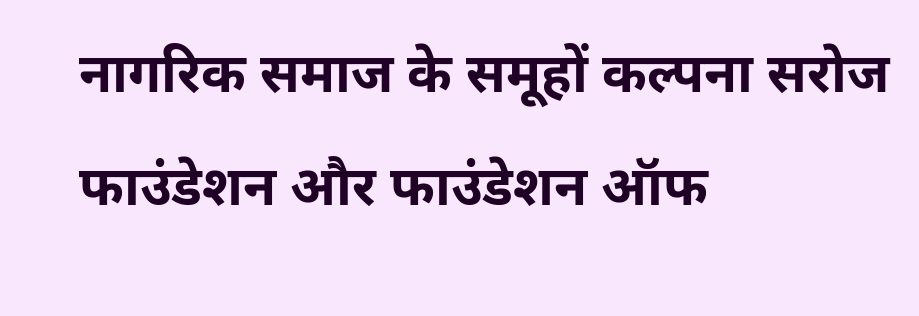नागरिक समाज के समूहों कल्पना सरोज फाउंडेशन और फाउंडेशन ऑफ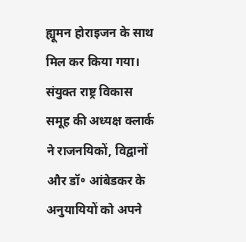ह्यूमन होराइजन के साथ मिल कर किया गया। संयुक्त राष्ट्र विकास समूह की अध्यक्ष क्लार्क ने राजनयिकों, विद्वानों और डॉ॰ आंबेडकर के अनुयायियों को अपने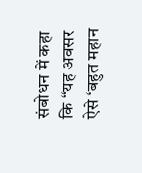संबोधन में कहा कि “यह अवसर ऐसे ‘बहुत महान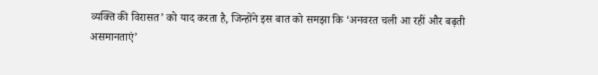व्यक्ति की विरासत’ को याद करता है, जिन्होंने इस बात को समझा कि ‘अनवरत चली आ रहीं और बढ़ती असमानताएं’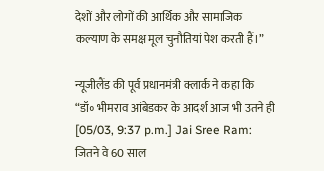देशों और लोगों की आर्थिक और सामाजिक कल्याण के समक्ष मूल चुनौतियां पेश करती हैं।”

न्यूजीलैंड की पूर्व प्रधानमंत्री क्लार्क ने कहा कि “डॉ॰ भीमराव आंबेडकर के आदर्श आज भी उतने ही
[05/03, 9:37 p.m.] Jai Sree Ram: जितने वे 60 साल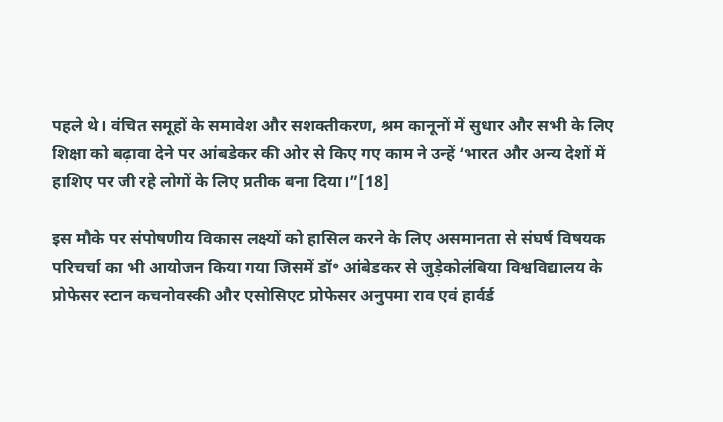पहले थे। वंचित समूहों के समावेश और सशक्तीकरण, श्रम कानूनों में सुधार और सभी के लिए शिक्षा को बढ़ावा देने पर आंबडेकर की ओर से किए गए काम ने उन्हें ‘भारत और अन्य देशों में हाशिए पर जी रहे लोगों के लिए प्रतीक बना दिया।”[18]

इस मौके पर संपोषणीय विकास लक्ष्यों को हासिल करने के लिए असमानता से संघर्ष विषयक परिचर्चा का भी आयोजन किया गया जिसमें डॉ॰ आंबेडकर से जुड़ेकोलंबिया विश्वविद्यालय के प्रोफेसर स्टान कचनोवस्की और एसोसिएट प्रोफेसर अनुपमा राव एवं हार्वर्ड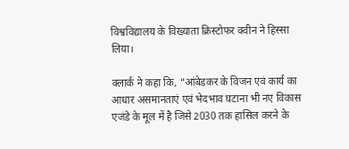विश्वविद्यालय के विख्याता क्रिस्टोफर क्वीन ने हिस्सा लिया।

क्लार्क ने कहा कि, “आंबेडकर के विजन एवं कार्य का आधार असमानताएं एवं भेदभाव घटाना भी नए विकास एजंडे के मूल में है जिसे 2030 तक हासिल करने के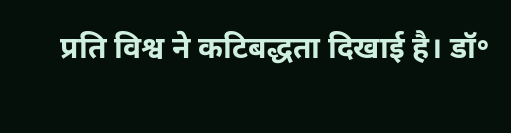प्रति विश्व ने कटिबद्धता दिखाई है। डॉ॰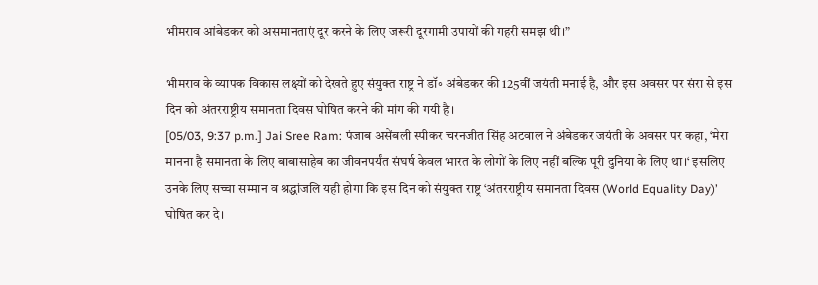भीमराव आंबेडकर को असमानताएं दूर करने के लिए जरूरी दूरगामी उपायों की गहरी समझ थी।”

भीमराव के व्यापक विकास लक्ष्यों को देखते हुए संयुक्त राष्ट्र ने डॉ॰ अंबेडकर की 125वीं जयंती मनाई है, और इस अवसर पर संरा से इस दिन को अंतरराष्ट्रीय समानता दिवस घोषित करने की मांग की गयी है।
[05/03, 9:37 p.m.] Jai Sree Ram: पंजाब असेंबली स्पीकर चरनजीत सिंह अटवाल ने अंबेडकर जयंती के अवसर पर कहा, ‘मेरा मानना है समानता के लिए बाबासाहेब का जीवनपर्यंत संघर्ष केवल भारत के लोगों के लिए नहीं बल्कि पूरी दुनिया के लिए था।‘ इसलिए उनके लिए सच्चा सम्मान व श्रद्धांजलि यही होगा कि इस दिन को संयुक्त राष्ट्र ‘अंतरराष्ट्रीय समानता दिवस (World Equality Day)’ घोषित कर दे।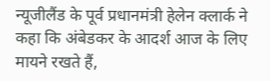न्यूजीलैंड के पूर्व प्रधानमंत्री हेलेन क्लार्क ने कहा कि अंबेडकर के आदर्श आज के लिए मायने रखते हैं,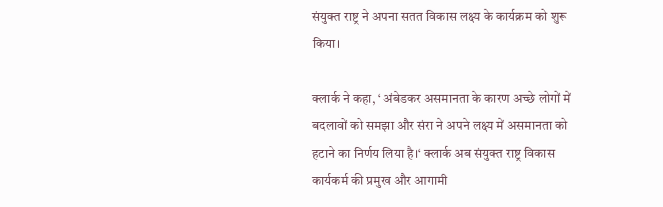संयुक्त राष्ट्र ने अपना सतत विकास लक्ष्य के कार्यक्रम को शुरू किया।

क्लार्क ने कहा, ‘ अंबेडकर असमानता के कारण अच्छे लोगों में बदलावों को समझा और संरा ने अपने लक्ष्य में असमानता को हटाने का निर्णय लिया है।‘ क्लार्क अब संयुक्त राष्ट्र विकास कार्यकर्म की प्रमुख और आगामी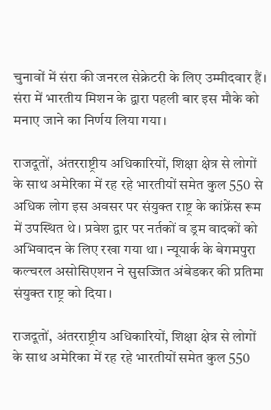चुनावों में संरा की जनरल सेक्रेटरी के लिए उम्मीदवार हैं। संरा में भारतीय मिशन के द्वारा पहली बार इस मौके को मनाए जाने का निर्णय लिया गया।

राजदूतों, अंतरराष्ट्रीय अधिकारियों, शिक्षा क्षेत्र से लोगों के साथ अमेरिका में रह रहे भारतीयों समेत कुल 550 से अधिक लोग इस अवसर पर संयुक्त राष्ट्र के कांफ्रेंस रूम में उपस्थित थे। प्रवेश द्वार पर नर्तकों व ड्रम वादकों को अभिवादन के लिए रखा गया था। न्यूयार्क के बेगमपुरा कल्चरल असोसिएशन ने सुसज्जित अंबेडकर की प्रतिमा संयुक्त राष्ट्र को दिया।

राजदूतों, अंतरराष्ट्रीय अधिकारियों, शिक्षा क्षेत्र से लोगों के साथ अमेरिका में रह रहे भारतीयों समेत कुल 550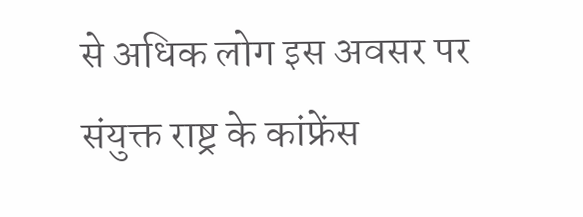से अधिक लोग इस अवसर पर संयुक्त राष्ट्र के कांफ्रेंस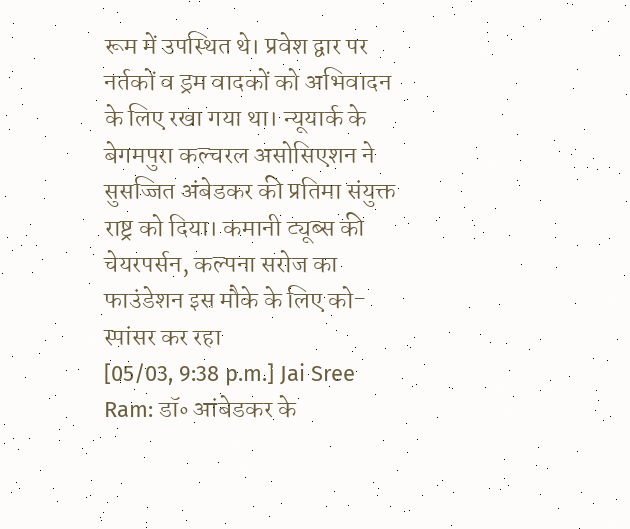रूम में उपस्थित थे। प्रवेश द्वार पर नर्तकों व ड्रम वादकों को अभिवादन के लिए रखा गया था। न्यूयार्क के बेगमपुरा कल्चरल असोसिएशन ने सुसज्जित अंबेडकर की प्रतिमा संयुक्त राष्ट्र को दिया। कमानी ट्यूब्स की चेयरपर्सन, कल्पना सरोज का फाउंडेशन इस मौके के लिए को-स्पांसर कर रहा
[05/03, 9:38 p.m.] Jai Sree Ram: डॉ॰ आंबेडकर के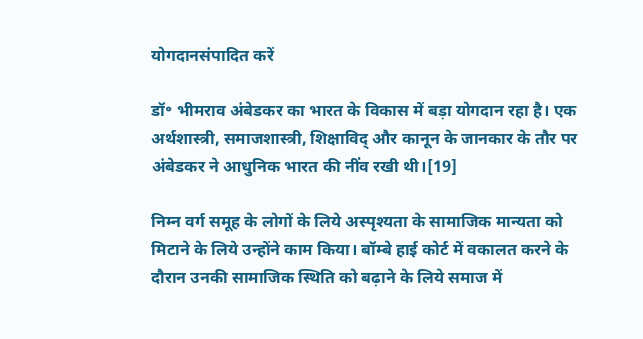योगदानसंपादित करें

डॉ॰ भीमराव अंबेडकर का भारत के विकास में बड़ा योगदान रहा है। एक अर्थशास्त्री, समाजशास्त्री, शिक्षाविद् और कानून के जानकार के तौर पर अंबेडकर ने आधुनिक भारत की नींव रखी थी।[19]

निम्न वर्ग समूह के लोगों के लिये अस्पृश्यता के सामाजिक मान्यता को मिटाने के लिये उन्होंने काम किया। बॉम्बे हाई कोर्ट में वकालत करने के दौरान उनकी सामाजिक स्थिति को बढ़ाने के लिये समाज में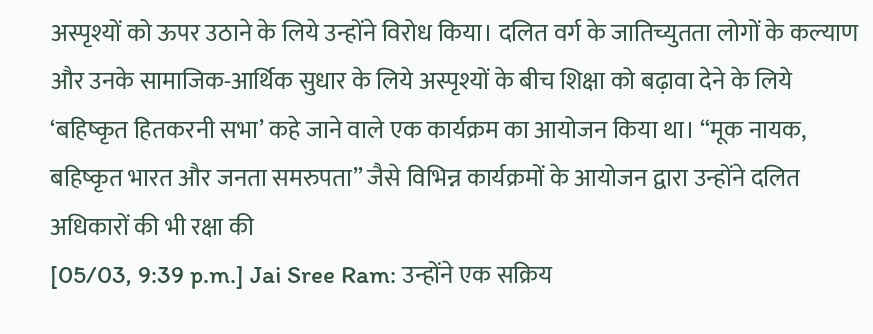अस्पृश्यों को ऊपर उठाने के लिये उन्होंने विरोध किया। दलित वर्ग के जातिच्युतता लोगों के कल्याण और उनके सामाजिक-आर्थिक सुधार के लिये अस्पृश्यों के बीच शिक्षा को बढ़ावा देने के लिये ‘बहिष्कृत हितकरनी सभा’ कहे जाने वाले एक कार्यक्रम का आयोजन किया था। “मूक नायक, बहिष्कृत भारत और जनता समरुपता” जैसे विभिन्न कार्यक्रमों के आयोजन द्वारा उन्होंने दलित अधिकारों की भी रक्षा की
[05/03, 9:39 p.m.] Jai Sree Ram: उन्होंने एक सक्रिय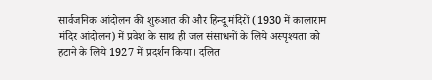सार्वजनिक आंदोलन की शुरुआत की और हिन्दू मंदिरों (1930 में कालाराम मंदिर आंदोलन) में प्रवेश के साथ ही जल संसाधनों के लिये अस्पृश्यता को हटाने के लिये 1927 में प्रदर्शन किया। दलित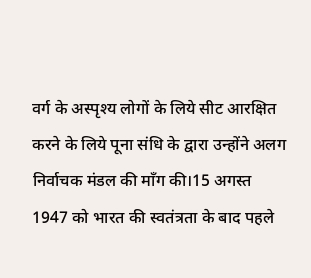वर्ग के अस्पृश्य लोगों के लिये सीट आरक्षित करने के लिये पूना संधि के द्वारा उन्होंने अलग निर्वाचक मंडल की माँग की।15 अगस्त 1947 को भारत की स्वतंत्रता के बाद पहले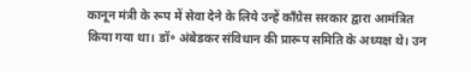कानून मंत्री के रूप में सेवा देने के लिये उन्हें काँग्रेस सरकार द्वारा आमंत्रित किया गया था। डॉ॰ अंबेडकर संविधान की प्रारूप समिति के अध्यक्ष थे। उन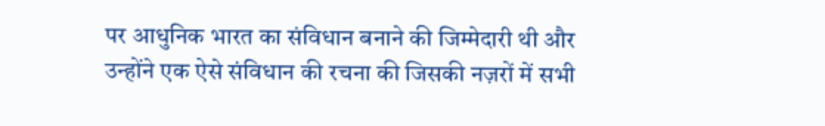पर आधुनिक भारत का संविधान बनाने की जिम्मेदारी थी और उन्होंने एक ऐसे संविधान की रचना की जिसकी नज़रों में सभी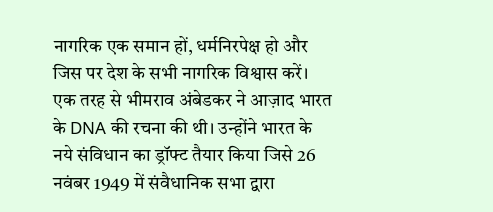नागरिक एक समान हों, धर्मनिरपेक्ष हो और जिस पर देश के सभी नागरिक विश्वास करें। एक तरह से भीमराव अंबेडकर ने आज़ाद भारत के DNA की रचना की थी। उन्होंने भारत के नये संविधान का ड्रॉफ्ट तैयार किया जिसे 26 नवंबर 1949 में संवैधानिक सभा द्वारा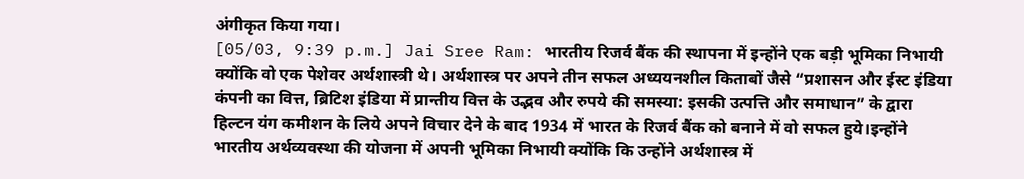अंगीकृत किया गया।
[05/03, 9:39 p.m.] Jai Sree Ram: भारतीय रिजर्व बैंक की स्थापना में इन्होंने एक बड़ी भूमिका निभायी क्योंकि वो एक पेशेवर अर्थशास्त्री थे। अर्थशास्त्र पर अपने तीन सफल अध्ययनशील किताबों जैसे “प्रशासन और ईस्ट इंडिया कंपनी का वित्त, ब्रिटिश इंडिया में प्रान्तीय वित्त के उद्भव और रुपये की समस्या: इसकी उत्पत्ति और समाधान” के द्वारा हिल्टन यंग कमीशन के लिये अपने विचार देने के बाद 1934 में भारत के रिजर्व बैंक को बनाने में वो सफल हुये।इन्होंने भारतीय अर्थव्यवस्था की योजना में अपनी भूमिका निभायी क्योंकि कि उन्होंने अर्थशास्त्र में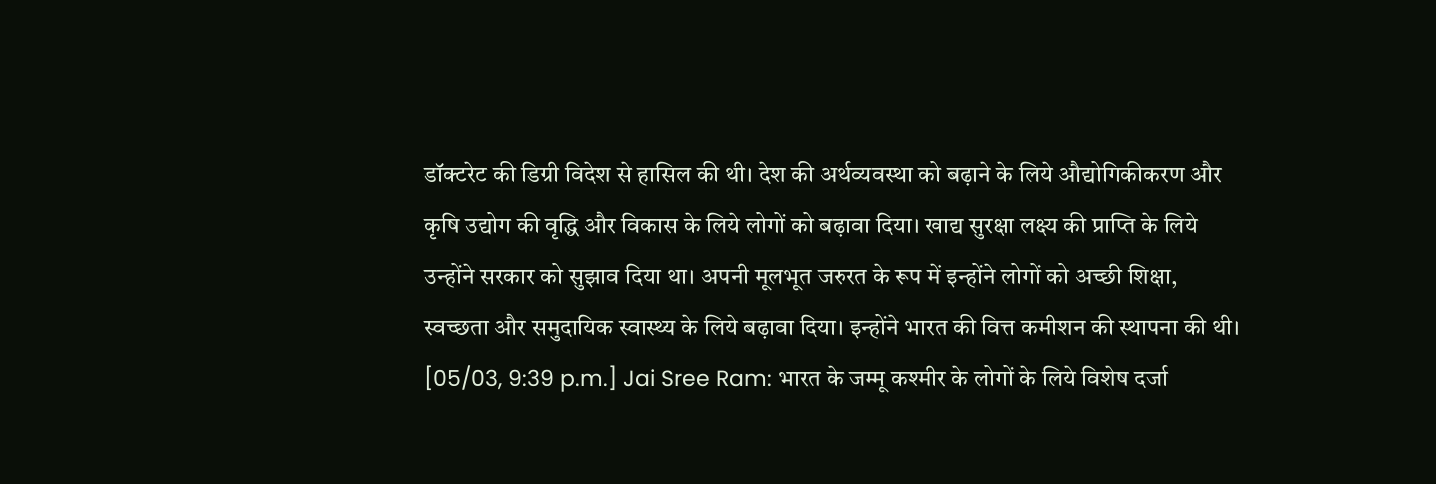डॉक्टरेट की डिग्री विदेश से हासिल की थी। देश की अर्थव्यवस्था को बढ़ाने के लिये औद्योगिकीकरण और कृषि उद्योग की वृद्धि और विकास के लिये लोगों को बढ़ावा दिया। खाद्य सुरक्षा लक्ष्य की प्राप्ति के लिये उन्होंने सरकार को सुझाव दिया था। अपनी मूलभूत जरुरत के रूप में इन्होंने लोगों को अच्छी शिक्षा, स्वच्छता और समुदायिक स्वास्थ्य के लिये बढ़ावा दिया। इन्होंने भारत की वित्त कमीशन की स्थापना की थी।
[05/03, 9:39 p.m.] Jai Sree Ram: भारत के जम्मू कश्मीर के लोगों के लिये विशेष दर्जा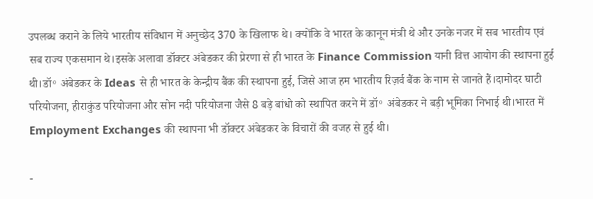उपलब्ध कराने के लिये भारतीय संविधान में अनुच्छेद 370 के खिलाफ थे। क्योंकि वे भारत के कानून मंत्री थे और उनके नजर में सब भारतीय एवं सब राज्य एकसमान थे।इसके अलावा डॉक्टर अंबेडकर की प्रेरणा से ही भारत के Finance Commission यानी वित्त आयोग की स्थापना हुई थी।डॉ॰ अंबेडकर के Ideas से ही भारत के केन्द्रीय बैंक की स्थापना हुई, जिसे आज हम भारतीय रिज़र्व बैंक के नाम से जानते हैं।दामोदर घाटी परियोजना, हीराकुंड परियोजना और सोन नदी परियोजना जैसे 8 बड़े बांधो को स्थापित करने में डॉ॰ अंबेडकर ने बड़ी भूमिका निभाई थी।भारत में Employment Exchanges की स्थापना भी डॉक्टर अंबेडकर के विचारों की वजह से हुई थी।

-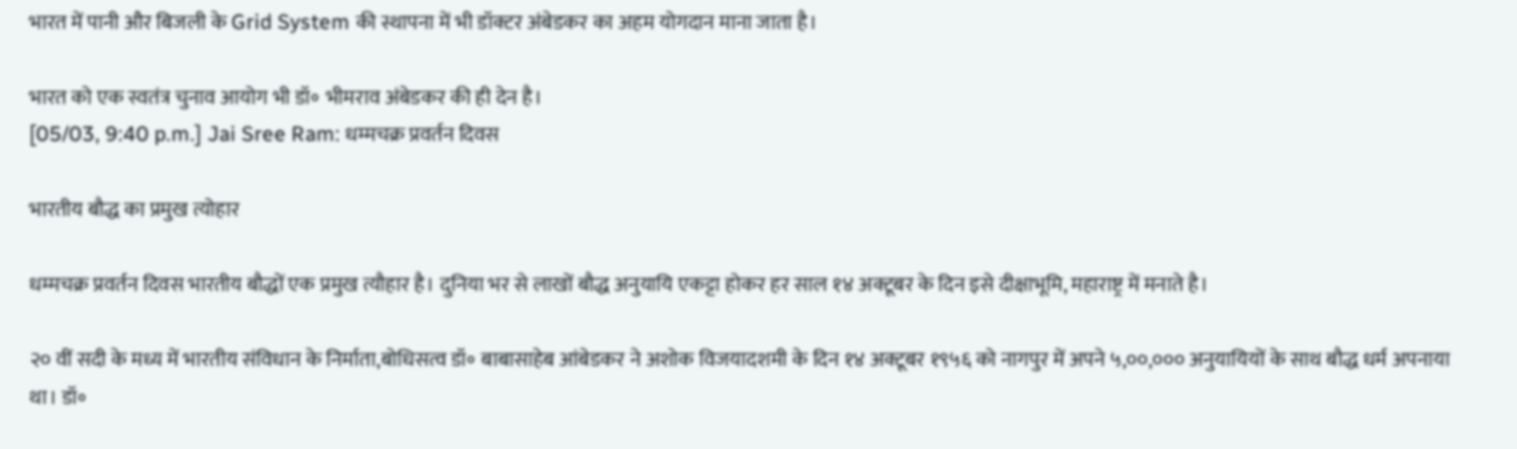भारत में पानी और बिजली के Grid System की स्थापना में भी डॉक्टर अंबेडकर का अहम योगदान माना जाता है।

भारत को एक स्वतंत्र चुनाव आयोग भी डॉ॰ भीमराव अंबेडकर की ही देन है।
[05/03, 9:40 p.m.] Jai Sree Ram: धम्मचक्र प्रवर्तन दिवस

भारतीय बौद्ध का प्रमुख त्योहार

धम्मचक्र प्रवर्तन दिवस भारतीय बौद्धों एक प्रमुख त्यौहार है। दुनिया भर से लाखों बौद्ध अनुयायि एकट्टा होकर हर साल १४ अक्टूबर के दिन इसे दीक्षाभूमि, महाराष्ट्र में मनाते है।

२० वीं सदी के मध्य में भारतीय संविधान के निर्माता,बोधिसत्व डॉ॰ बाबासाहेब आंबेडकर ने अशोक विजयादशमी के दिन १४ अक्टूबर १९५६ को नागपुर में अपने ५,००,००० अनुयायियों के साथ बौद्ध धर्म अपनाया था। डॉ॰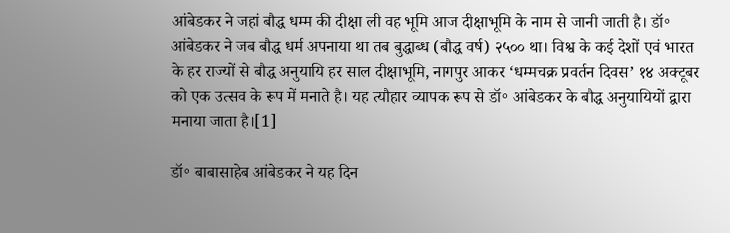आंबेडकर ने जहां बौद्ध धम्म की दीक्षा ली वह भूमि आज दीक्षाभूमि के नाम से जानी जाती है। डॉ॰ आंबेडकर ने जब बौद्ध धर्म अपनाया था तब बुद्धाब्ध (बौद्ध वर्ष) २५०० था। विश्व के कई देशों एवं भारत के हर राज्यों से बौद्ध अनुयायि हर साल दीक्षाभूमि, नागपुर आकर ‘धम्मचक्र प्रवर्तन दिवस’ १४ अक्टूबर को एक उत्सव के रूप में मनाते है। यह त्यौहार व्यापक रूप से डॉ॰ आंबेडकर के बौद्ध अनुयायियों द्वारा मनाया जाता है।[1]

डॉ॰ बाबासाहेब आंबेडकर ने यह दिन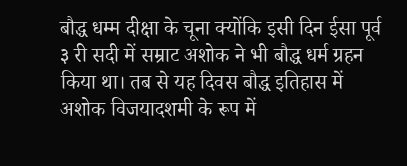बौद्ध धम्म दीक्षा के चूना क्योंकि इसी दिन ईसा पूर्व ३ री सदी में सम्राट अशोक ने भी बौद्ध धर्म ग्रहन किया था। तब से यह दिवस बौद्ध इतिहास में अशोक विजयादशमी के रूप में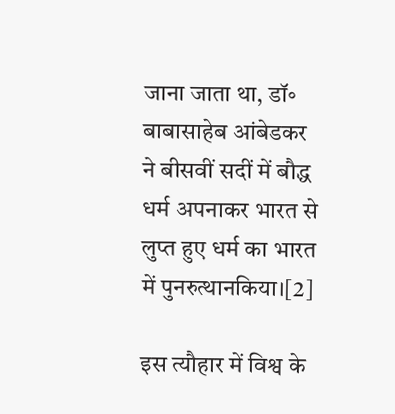जाना जाता था, डॉ॰ बाबासाहेब आंबेडकर ने बीसवीं सदीं में बौद्ध धर्म अपनाकर भारत से लुप्त हुए धर्म का भारत में पुनरुत्थानकिया।[2]

इस त्यौहार में विश्व के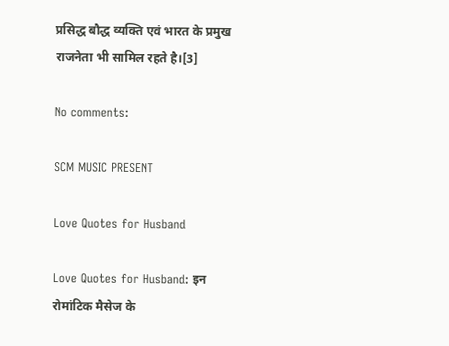प्रसिद्ध बौद्ध व्यक्ति एवं भारत के प्रमुख राजनेता भी सामिल रहते है।[3]

No comments:

SCM MUSIC PRESENT

Love Quotes for Husband

Love Quotes for Husband: इन रोमांटिक मैसेज के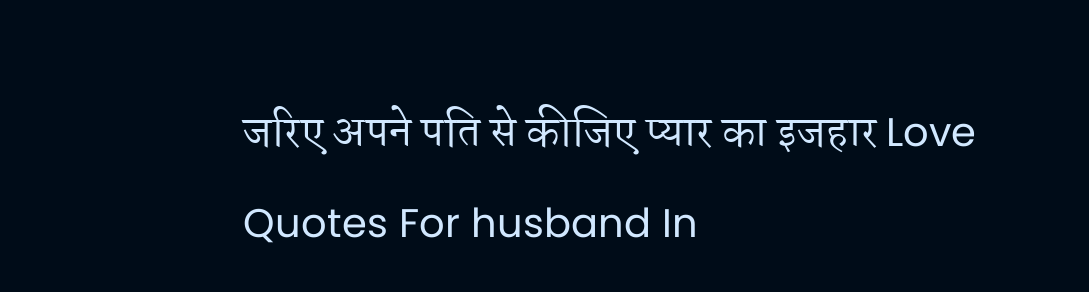जरिए अपने पति से कीजिए प्यार का इजहार Love Quotes For husband In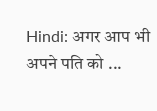Hindi: अगर आप भी अपने पति को ...